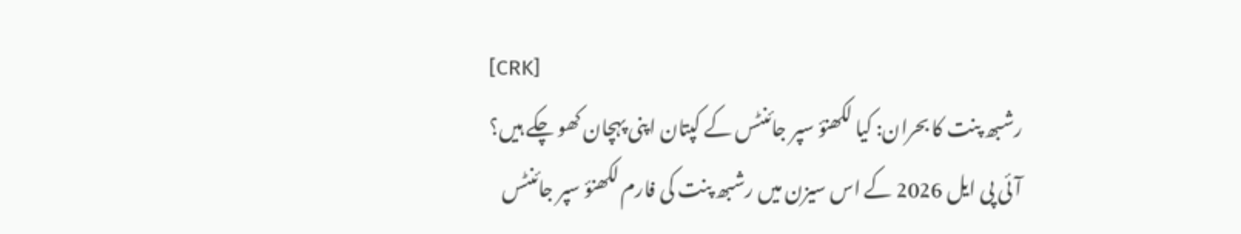[CRK]
رشبھ پنت کا بحران: کیا لکھنؤ سپر جائنٹس کے کپتان اپنی پہچان کھو چکے ہیں؟
آئی پی ایل 2026 کے اس سیزن میں رشبھ پنت کی فارم لکھنؤ سپر جائنٹس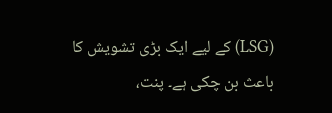(LSG) کے لیے ایک بڑی تشویش کا باعث بن چکی ہے۔ پنت،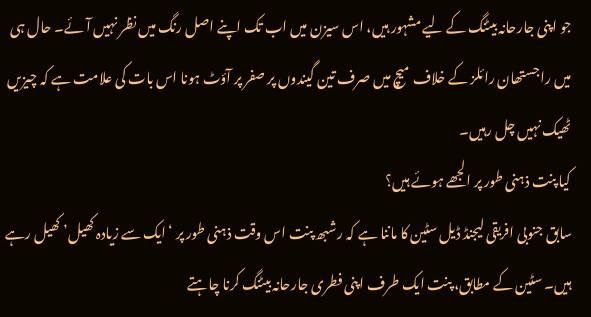جو اپنی جارحانہ بیٹنگ کے لیے مشہور ہیں، اس سیزن میں اب تک اپنے اصل رنگ میں نظر نہیں آئے۔ حال ہی میں راجستھان رائلز کے خلاف میچ میں صرف تین گیندوں پر صفر پر آؤٹ ہونا اس بات کی علامت ہے کہ چیزیں ٹھیک نہیں چل رہیں۔
کیا پنت ذہنی طور پر الجھے ہوئے ہیں؟
سابق جنوبی افریقی لیجنڈ ڈیل سٹین کا ماننا ہے کہ رشبھ پنت اس وقت ذہنی طور پر ‘ایک سے زیادہ کھیل’ کھیل رہے ہیں۔ سٹین کے مطابق، پنت ایک طرف اپنی فطری جارحانہ بیٹنگ کرنا چاہتے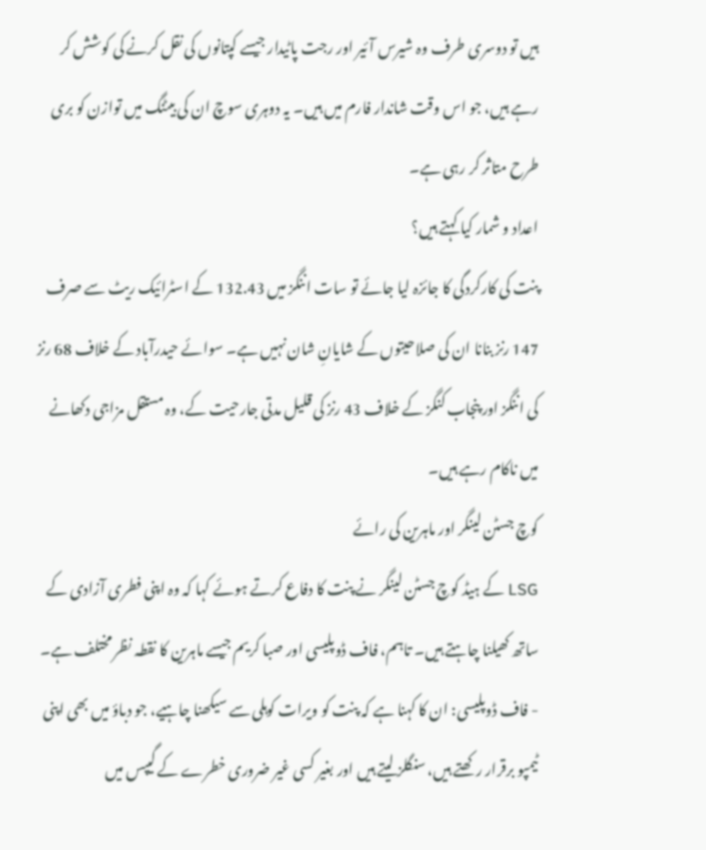ہیں تو دوسری طرف وہ شیرس آئیر اور رجت پاٹیدار جیسے کپتانوں کی نقل کرنے کی کوشش کر رہے ہیں، جو اس وقت شاندار فارم میں ہیں۔ یہ دوہری سوچ ان کی بیٹنگ میں توازن کو بری طرح متاثر کر رہی ہے۔
اعداد و شمار کیا کہتے ہیں؟
پنت کی کارکردگی کا جائزہ لیا جائے تو سات اننگز میں 132.43 کے اسٹرائیک ریٹ سے صرف 147 رنز بنانا ان کی صلاحیتوں کے شایانِ شان نہیں ہے۔ سوائے حیدرآباد کے خلاف 68 رنز کی اننگز اور پنجاب کنگز کے خلاف 43 رنز کی قلیل مدتی جارحیت کے، وہ مستقل مزاجی دکھانے میں ناکام رہے ہیں۔
کوچ جسٹن لینگر اور ماہرین کی رائے
LSG کے ہیڈ کوچ جسٹن لینگر نے پنت کا دفاع کرتے ہوئے کہا کہ وہ اپنی فطری آزادی کے ساتھ کھیلنا چاہتے ہیں۔ تاہم، فاف ڈوپلیسی اور صبا کریم جیسے ماہرین کا نقطہ نظر مختلف ہے۔
- فاف ڈوپلیسی: ان کا کہنا ہے کہ پنت کو ویرات کوہلی سے سیکھنا چاہیے، جو دباؤ میں بھی اپنی ٹیمپو برقرار رکھتے ہیں، سنگلز لیتے ہیں اور بغیر کسی غیر ضروری خطرے کے گیپس میں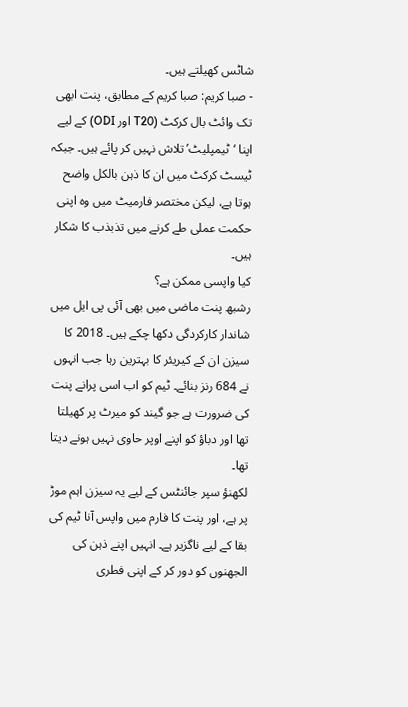شاٹس کھیلتے ہیں۔
- صبا کریم: صبا کریم کے مطابق، پنت ابھی تک وائٹ بال کرکٹ (T20 اور ODI) کے لیے اپنا ‘ٹیمپلیٹ’ تلاش نہیں کر پائے ہیں۔ جبکہ ٹیسٹ کرکٹ میں ان کا ذہن بالکل واضح ہوتا ہے، لیکن مختصر فارمیٹ میں وہ اپنی حکمت عملی طے کرنے میں تذبذب کا شکار ہیں۔
کیا واپسی ممکن ہے؟
رشبھ پنت ماضی میں بھی آئی پی ایل میں شاندار کارکردگی دکھا چکے ہیں۔ 2018 کا سیزن ان کے کیریئر کا بہترین رہا جب انہوں نے 684 رنز بنائے۔ ٹیم کو اب اسی پرانے پنت کی ضرورت ہے جو گیند کو میرٹ پر کھیلتا تھا اور دباؤ کو اپنے اوپر حاوی نہیں ہونے دیتا تھا۔
لکھنؤ سپر جائنٹس کے لیے یہ سیزن اہم موڑ پر ہے، اور پنت کا فارم میں واپس آنا ٹیم کی بقا کے لیے ناگزیر ہے۔ انہیں اپنے ذہن کی الجھنوں کو دور کر کے اپنی فطری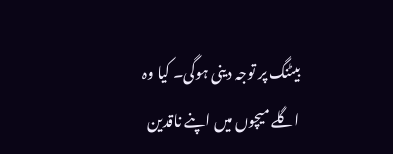بیٹنگ پر توجہ دینی ہوگی۔ کیا وہ اگلے میچوں میں اپنے ناقدین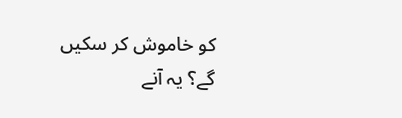کو خاموش کر سکیں گے؟ یہ آنے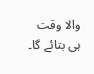والا وقت ہی بتائے گا۔